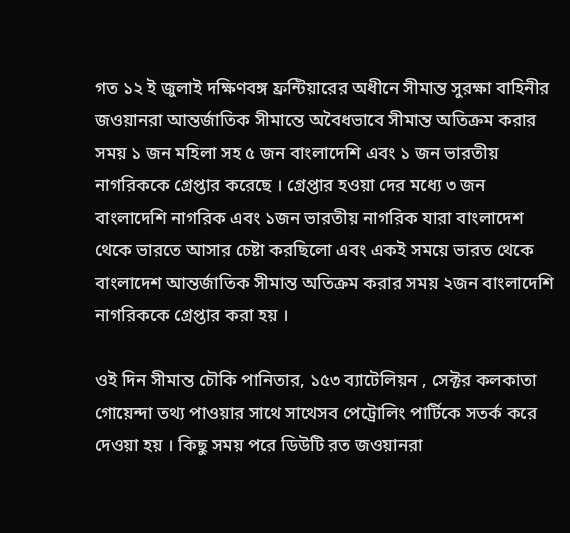গত ১২ ই জুলাই দক্ষিণবঙ্গ ফ্রন্টিয়ারের অধীনে সীমান্ত সুরক্ষা বাহিনীর জওয়ানরা আন্তর্জাতিক সীমান্তে অবৈধভাবে সীমান্ত অতিক্রম করার সময় ১ জন মহিলা সহ ৫ জন বাংলাদেশি এবং ১ জন ভারতীয় নাগরিককে গ্রেপ্তার করেছে । গ্রেপ্তার হওয়া দের মধ্যে ৩ জন বাংলাদেশি নাগরিক এবং ১জন ভারতীয় নাগরিক যারা বাংলাদেশ থেকে ভারতে আসার চেষ্টা করছিলো এবং একই সময়ে ভারত থেকে বাংলাদেশ আন্তর্জাতিক সীমান্ত অতিক্রম করার সময় ২জন বাংলাদেশি নাগরিককে গ্রেপ্তার করা হয় ।

ওই দিন সীমান্ত চৌকি পানিতার, ১৫৩ ব্যাটেলিয়ন , সেক্টর কলকাতা গোয়েন্দা তথ্য পাওয়ার সাথে সাথেসব পেট্রোলিং পার্টিকে সতর্ক করে দেওয়া হয় । কিছু সময় পরে ডিউটি রত জওয়ানরা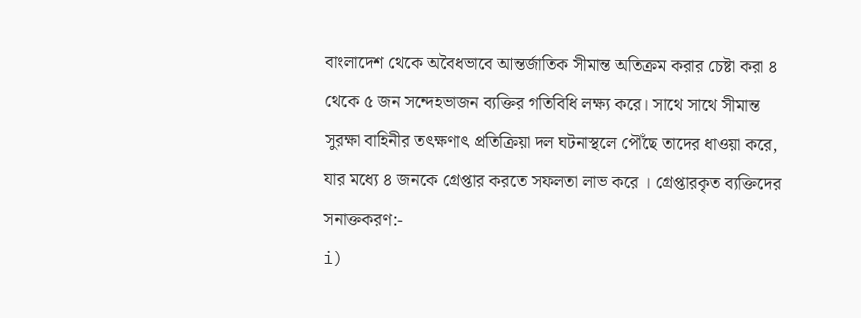বাংলাদেশ থেকে অবৈধভাবে আন্তর্জাতিক সীমান্ত অতিক্রম করার চেষ্টা করা ৪ থেকে ৫ জন সন্দেহভাজন ব্যক্তির গতিবিধি লক্ষ্য করে। সাথে সাথে সীমান্ত সুরক্ষা বাহিনীর তৎক্ষণাৎ প্রতিক্রিয়া দল ঘটনাস্থলে পৌঁছে তাদের ধাওয়া করে, যার মধ্যে ৪ জনকে গ্রেপ্তার করতে সফলতা লাভ করে । গ্রেপ্তারকৃত ব্যক্তিদের সনাক্তকরণ:-
i)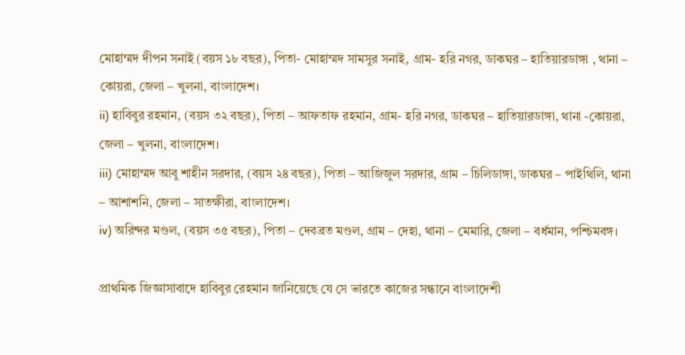মোহাম্মদ দীপন সনাই (বয়স ১৮ বছর), পিতা- মোহাম্মদ সামসুর সনাই, গ্রাম- হরি নগর, ডাকঘর – হাতিয়ারডাঙ্গা , থানা – কোয়রা, জেলা – খুলনা, বাংলাদেশ।
ii) হাবিবুর রহমান, (বয়স ৩২ বছর), পিতা – আফতাফ রহমান, গ্রাম- হরি নগর, ডাকঘর – হাতিয়ারডাঙ্গা, থানা -কোয়রা, জেলা – খুলনা, বাংলাদেশ।
iii) মোহাম্মদ আবু শাহীন সরদার, (বয়স ২৪ বছর), পিতা – আজিজুল সরদার, গ্রাম – চিলিডাঙ্গা, ডাকঘর – পাইথিলি, থানা – আশাশনি, জেলা – সাতক্ষীরা, বাংলাদেশ।
iv) অরিন্দর মণ্ডল, (বয়স ৩৫ বছর), পিতা – দেবব্রত মণ্ডল, গ্রাম – দেহা, থানা – মেমারি, জেলা – বর্ধমান, পশ্চিমবঙ্গ।

প্রাথমিক জিজ্ঞাসাবাদে হাবিবুর রেহমান জানিয়েছে যে সে ভারতে কাজের সন্ধানে বাংলাদেশী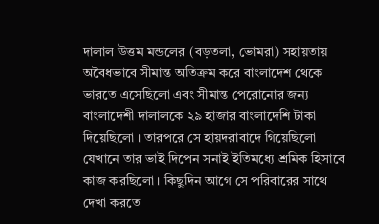দালাল উত্তম মন্ডলের (বড়তলা, ভোমরা) সহায়তায় অবৈধভাবে সীমান্ত অতিক্রম করে বাংলাদেশ থেকে ভারতে এসেছিলো এবং সীমান্ত পেরোনোর জন্য বাংলাদেশী দালালকে ২৯ হাজার বাংলাদেশি টাকা দিয়েছিলো । তারপরে সে হায়দরাবাদে গিয়েছিলো যেখানে তার ভাই দিপেন সনাই ইতিমধ্যে শ্রমিক হিসাবে কাজ করছিলো । কিছুদিন আগে সে পরিবারের সাথে দেখা করতে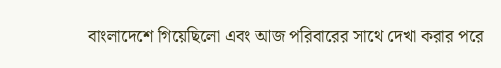বাংলাদেশে গিয়েছিলো এবং আজ পরিবারের সাথে দেখা করার পরে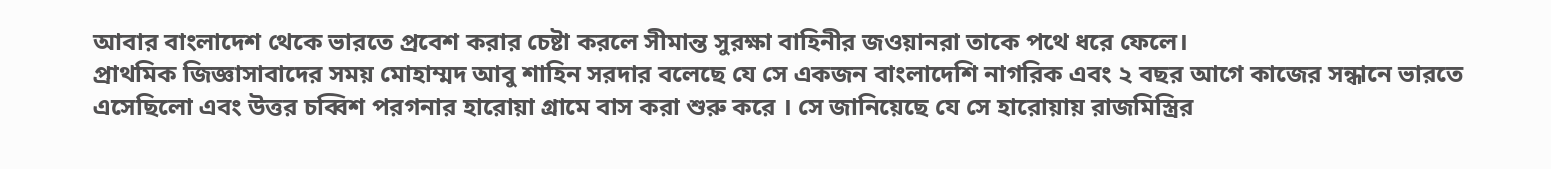আবার বাংলাদেশ থেকে ভারতে প্রবেশ করার চেষ্টা করলে সীমান্ত সুরক্ষা বাহিনীর জওয়ানরা তাকে পথে ধরে ফেলে।
প্রাথমিক জিজ্ঞাসাবাদের সময় মোহাম্মদ আবু শাহিন সরদার বলেছে যে সে একজন বাংলাদেশি নাগরিক এবং ২ বছর আগে কাজের সন্ধানে ভারতে এসেছিলো এবং উত্তর চব্বিশ পরগনার হারোয়া গ্রামে বাস করা শুরু করে । সে জানিয়েছে যে সে হারোয়ায় রাজমিস্ত্রির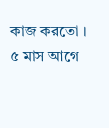কাজ করতো । ৫ মাস আগে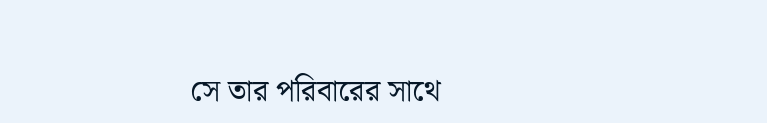সে তার পরিবারের সাথে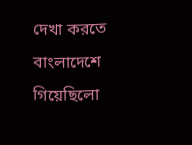দেখা করতে বাংলাদেশে গিয়েছিলো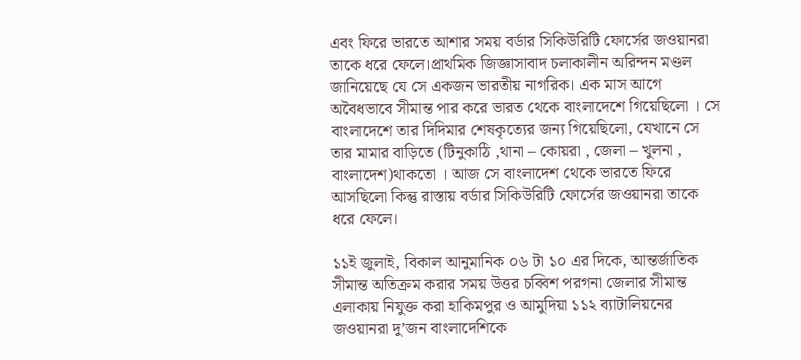এবং ফিরে ভারতে আশার সময় বর্ডার সিকিউরিটি ফোর্সের জওয়ানরা তাকে ধরে ফেলে।প্রাথমিক জিজ্ঞাসাবাদ চলাকালীন অরিন্দন মণ্ডল জানিয়েছে যে সে একজন ভারতীয় নাগরিক। এক মাস আগে অবৈধভাবে সীমান্ত পার করে ভারত থেকে বাংলাদেশে গিয়েছিলো । সে বাংলাদেশে তার দিদিমার শেষকৃত্যের জন্য গিয়েছিলো, যেখানে সে তার মামার বাড়িতে (টিনুকাঠি ,থানা – কোয়রা , জেলা – খুলনা , বাংলাদেশ)থাকতো । আজ সে বাংলাদেশ থেকে ভারতে ফিরে আসছিলো কিন্তু রাস্তায় বর্ডার সিকিউরিটি ফোর্সের জওয়ানরা তাকে ধরে ফেলে।

১১ই জুলাই, বিকাল আনুমানিক ০৬ টা ১০ এর দিকে, আন্তর্জাতিক সীমান্ত অতিক্রম করার সময় উত্তর চব্বিশ পরগনা জেলার সীমান্ত এলাকায় নিযুক্ত করা হাকিমপুর ও আমুদিয়া ১১২ ব্যাটালিয়নের জওয়ানরা দু’জন বাংলাদেশিকে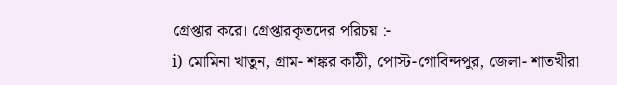গ্রেপ্তার করে। গ্রেপ্তারকৃতদের পরিচয় :-
i) মোমিনা খাতুন, গ্রাম- শঙ্কর কাঠী, পোস্ট-গোবিন্দপুর, জেলা- শাতখীরা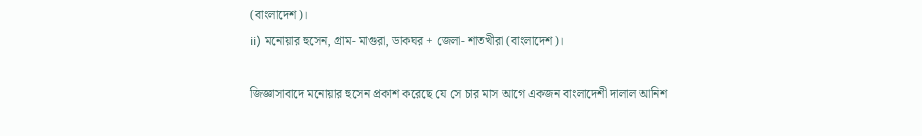(বাংলাদেশ)।
ii) মনোয়ার হুসেন, গ্রাম- মাগুরা, ডাকঘর + জেলা- শাতখীরা (বাংলাদেশ)।

জিজ্ঞাসাবাদে মনোয়ার হুসেন প্রকাশ করেছে যে সে চার মাস আগে একজন বাংলাদেশী দালাল আনিশ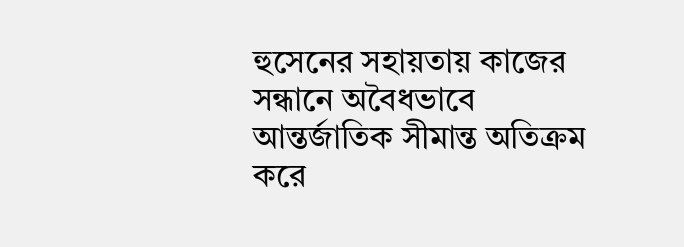হুসেনের সহায়তায় কাজের সন্ধানে অবৈধভাবে আন্তর্জাতিক সীমান্ত অতিক্রম করে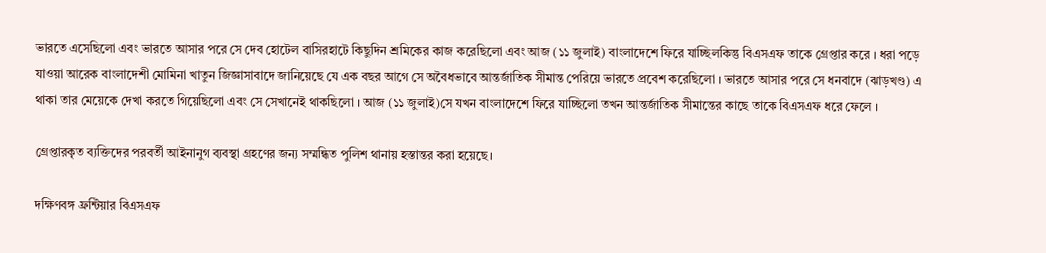ভারতে এসেছিলো এবং ভারতে আসার পরে সে দেব হোটেল বাসিরহাটে কিছুদিন শ্রমিকের কাজ করেছিলো এবং আজ (১১ জুলাই) বাংলাদেশে ফিরে যাচ্ছিলকিন্তু বিএসএফ তাকে গ্রেপ্তার করে । ধরা পড়ে যাওয়া আরেক বাংলাদেশী মোমিনা খাতুন জিজ্ঞাসাবাদে জানিয়েছে যে এক বছর আগে সে অবৈধভাবে আন্তর্জাতিক সীমান্ত পেরিয়ে ভারতে প্রবেশ করেছিলো । ভারতে আসার পরে সে ধনবাদে (ঝাড়খণ্ড) এ থাকা তার মেয়েকে দেখা করতে গিয়েছিলো এবং সে সেখানেই থাকছিলো । আজ (১১ জুলাই)সে যখন বাংলাদেশে ফিরে যাচ্ছিলো তখন আন্তর্জাতিক সীমান্তের কাছে তাকে বিএসএফ ধরে ফেলে ।

গ্রেপ্তারকৃত ব্যক্তিদের পরবর্তী আইনানুগ ব্যবস্থা গ্রহণের জন্য সম্মন্ধিত পুলিশ থানায় হস্তান্তর করা হয়েছে।

দক্ষিণবঙ্গ ফ্রন্টিয়ার বিএসএফ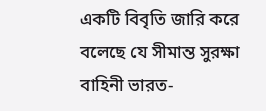একটি বিবৃতি জারি করে বলেছে যে সীমান্ত সুরক্ষা বাহিনী ভারত-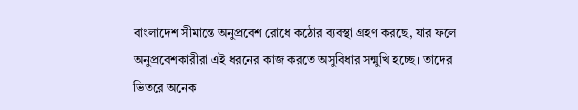বাংলাদেশ সীমান্তে অনুপ্রবেশ রোধে কঠোর ব্যবস্থা গ্রহণ করছে, যার ফলে অনুপ্রবেশকারীরা এই ধরনের কাজ করতে অসুবিধার সন্মুখি হচ্ছে। তাদের ভিতরে অনেক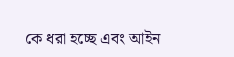কে ধরা হচ্ছে এবং আইন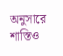অনুসারে শাস্তিও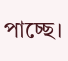পাচ্ছে।